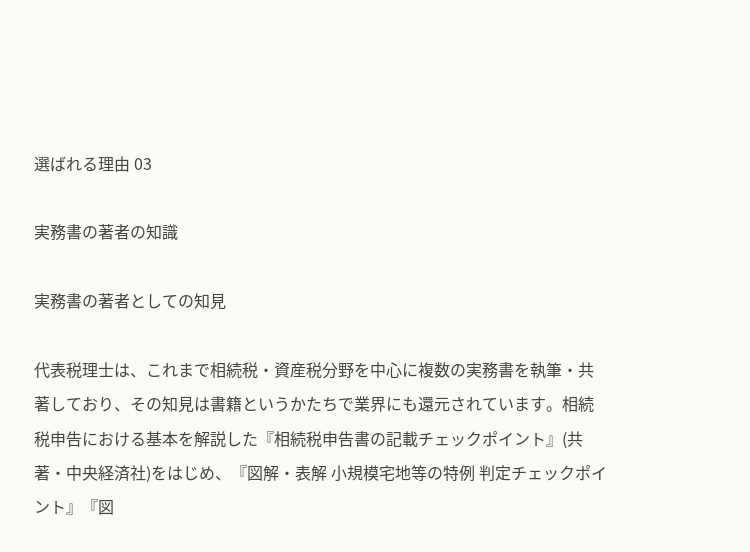選ばれる理由 03

実務書の著者の知識

実務書の著者としての知見

代表税理士は、これまで相続税・資産税分野を中心に複数の実務書を執筆・共著しており、その知見は書籍というかたちで業界にも還元されています。相続税申告における基本を解説した『相続税申告書の記載チェックポイント』(共著・中央経済社)をはじめ、『図解・表解 小規模宅地等の特例 判定チェックポイント』『図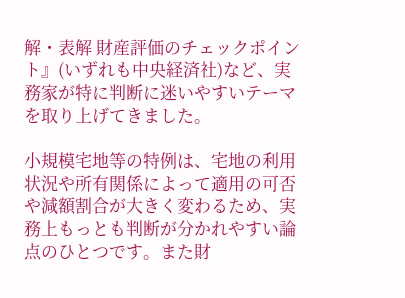解・表解 財産評価のチェックポイント』(いずれも中央経済社)など、実務家が特に判断に迷いやすいテーマを取り上げてきました。

小規模宅地等の特例は、宅地の利用状況や所有関係によって適用の可否や減額割合が大きく変わるため、実務上もっとも判断が分かれやすい論点のひとつです。また財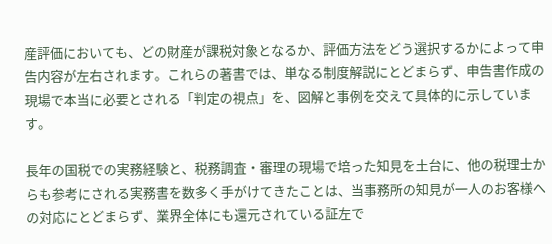産評価においても、どの財産が課税対象となるか、評価方法をどう選択するかによって申告内容が左右されます。これらの著書では、単なる制度解説にとどまらず、申告書作成の現場で本当に必要とされる「判定の視点」を、図解と事例を交えて具体的に示しています。

長年の国税での実務経験と、税務調査・審理の現場で培った知見を土台に、他の税理士からも参考にされる実務書を数多く手がけてきたことは、当事務所の知見が一人のお客様への対応にとどまらず、業界全体にも還元されている証左で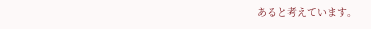あると考えています。